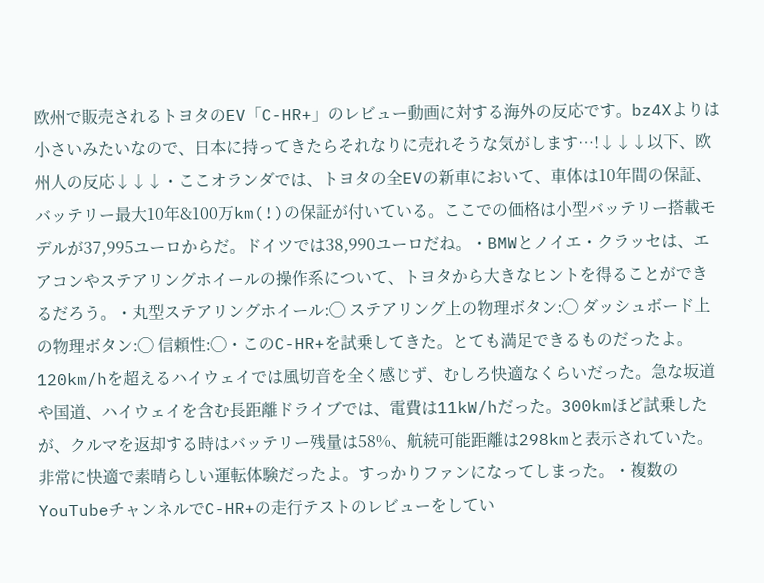欧州で販売されるトヨタのEV「C-HR+」のレビュー動画に対する海外の反応です。bz4Xよりは小さいみたいなので、日本に持ってきたらそれなりに売れそうな気がします…!↓↓↓以下、欧州人の反応↓↓↓・ここオランダでは、トヨタの全EVの新車において、車体は10年間の保証、バッテリー最大10年&100万km(!)の保証が付いている。ここでの価格は小型バッテリー搭載モデルが37,995ユーロからだ。ドイツでは38,990ユーロだね。・BMWとノイエ・クラッセは、エアコンやステアリングホイールの操作系について、トヨタから大きなヒントを得ることができるだろう。・丸型ステアリングホイール:◯ ステアリング上の物理ボタン:◯ ダッシュボード上の物理ボタン:◯ 信頼性:◯・このC-HR+を試乗してきた。とても満足できるものだったよ。120km/hを超えるハイウェイでは風切音を全く感じず、むしろ快適なくらいだった。急な坂道や国道、ハイウェイを含む長距離ドライブでは、電費は11kW/hだった。300kmほど試乗したが、クルマを返却する時はバッテリー残量は58%、航続可能距離は298kmと表示されていた。非常に快適で素晴らしい運転体験だったよ。すっかりファンになってしまった。・複数のYouTubeチャンネルでC-HR+の走行テストのレビューをしてい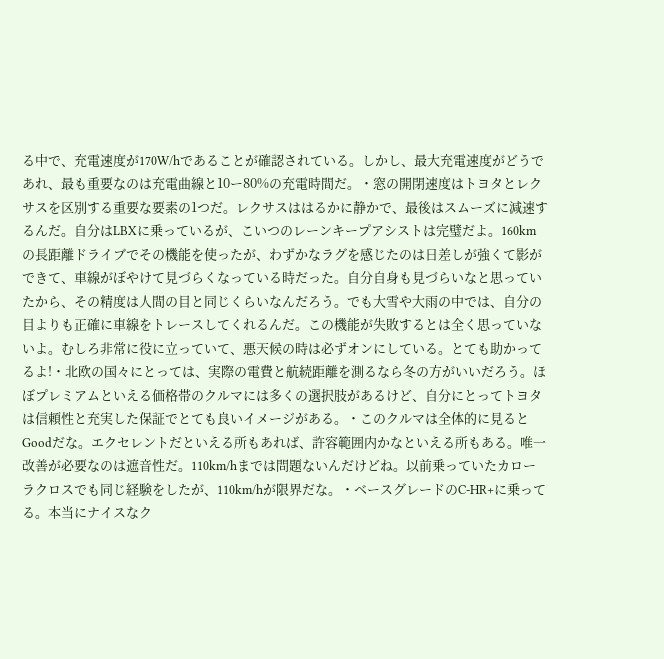る中で、充電速度が170W/hであることが確認されている。しかし、最大充電速度がどうであれ、最も重要なのは充電曲線と10ー80%の充電時間だ。・窓の開閉速度はトヨタとレクサスを区別する重要な要素の1つだ。レクサスははるかに静かで、最後はスムーズに減速するんだ。自分はLBXに乗っているが、こいつのレーンキープアシストは完璧だよ。160kmの長距離ドライブでその機能を使ったが、わずかなラグを感じたのは日差しが強くて影ができて、車線がぼやけて見づらくなっている時だった。自分自身も見づらいなと思っていたから、その精度は人間の目と同じくらいなんだろう。でも大雪や大雨の中では、自分の目よりも正確に車線をトレースしてくれるんだ。この機能が失敗するとは全く思っていないよ。むしろ非常に役に立っていて、悪天候の時は必ずオンにしている。とても助かってるよ!・北欧の国々にとっては、実際の電費と航続距離を測るなら冬の方がいいだろう。ほぼプレミアムといえる価格帯のクルマには多くの選択肢があるけど、自分にとってトヨタは信頼性と充実した保証でとても良いイメージがある。・このクルマは全体的に見るとGoodだな。エクセレントだといえる所もあれば、許容範囲内かなといえる所もある。唯一改善が必要なのは遮音性だ。110km/hまでは問題ないんだけどね。以前乗っていたカローラクロスでも同じ経験をしたが、110km/hが限界だな。・ベースグレードのC-HR+に乗ってる。本当にナイスなク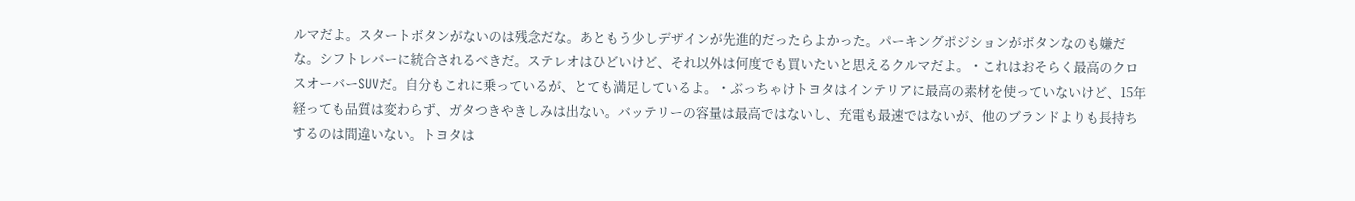ルマだよ。スタートボタンがないのは残念だな。あともう少しデザインが先進的だったらよかった。パーキングポジションがボタンなのも嫌だな。シフトレバーに統合されるべきだ。ステレオはひどいけど、それ以外は何度でも買いたいと思えるクルマだよ。・これはおそらく最高のクロスオーバーSUVだ。自分もこれに乗っているが、とても満足しているよ。・ぶっちゃけトヨタはインテリアに最高の素材を使っていないけど、15年経っても品質は変わらず、ガタつきやきしみは出ない。バッテリーの容量は最高ではないし、充電も最速ではないが、他のブランドよりも長持ちするのは間違いない。トヨタは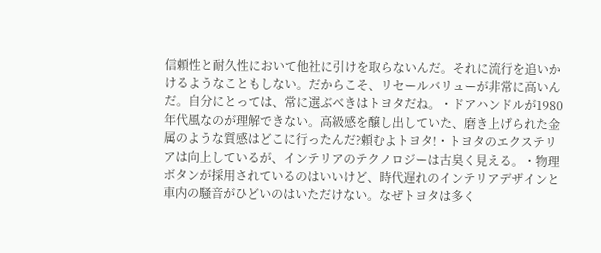信頼性と耐久性において他社に引けを取らないんだ。それに流行を追いかけるようなこともしない。だからこそ、リセールバリューが非常に高いんだ。自分にとっては、常に選ぶべきはトヨタだね。・ドアハンドルが1980年代風なのが理解できない。高級感を醸し出していた、磨き上げられた金属のような質感はどこに行ったんだ?頼むよトヨタ!・トヨタのエクステリアは向上しているが、インテリアのテクノロジーは古臭く見える。・物理ボタンが採用されているのはいいけど、時代遅れのインテリアデザインと車内の騒音がひどいのはいただけない。なぜトヨタは多く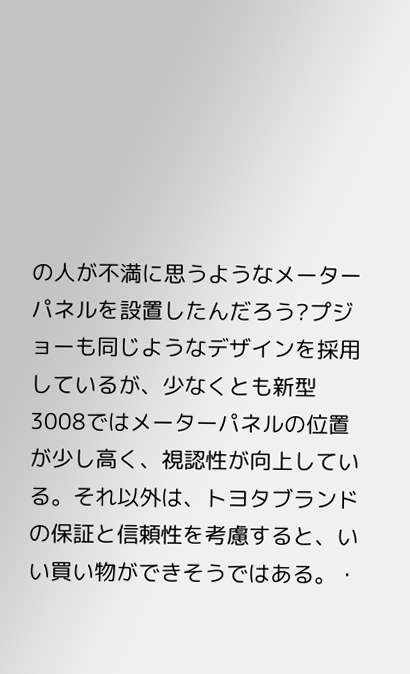の人が不満に思うようなメーターパネルを設置したんだろう?プジョーも同じようなデザインを採用しているが、少なくとも新型3008ではメーターパネルの位置が少し高く、視認性が向上している。それ以外は、トヨタブランドの保証と信頼性を考慮すると、いい買い物ができそうではある。・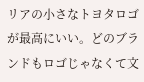リアの小さなトヨタロゴが最高にいい。どのブランドもロゴじゃなくて文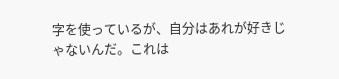字を使っているが、自分はあれが好きじゃないんだ。これは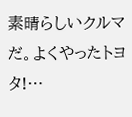素晴らしいクルマだ。よくやったトヨタ!…